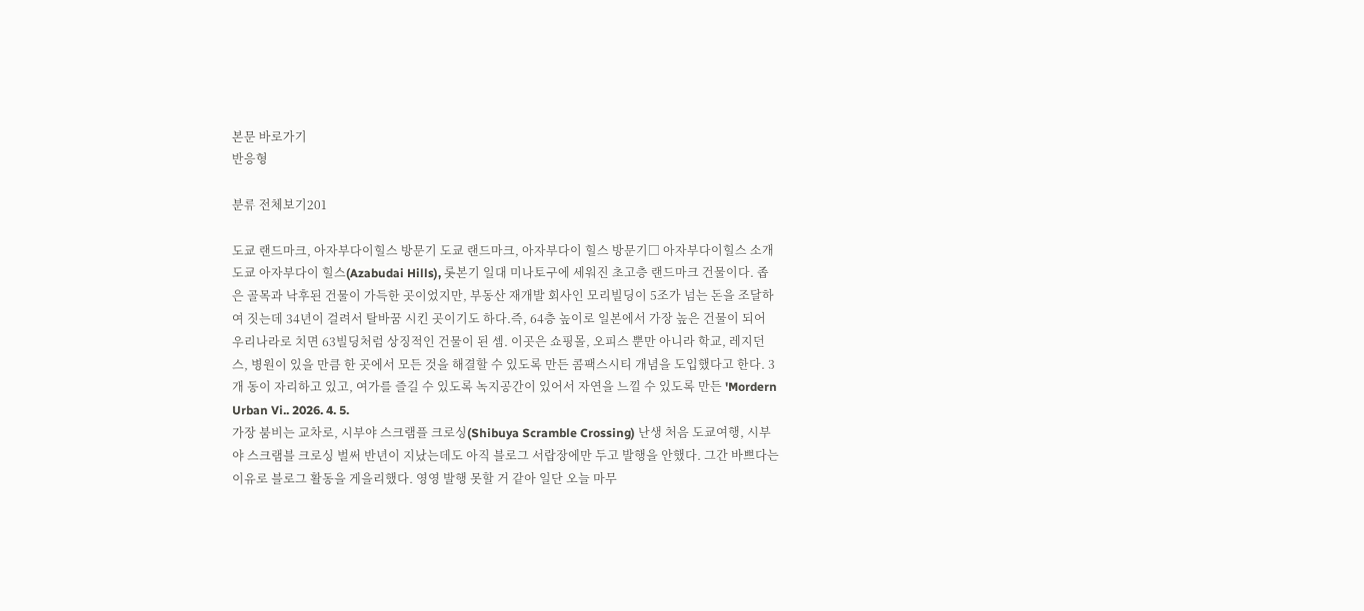본문 바로가기
반응형

분류 전체보기201

도쿄 랜드마크, 아자부다이힐스 방문기 도쿄 랜드마크, 아자부다이 힐스 방문기□ 아자부다이힐스 소개도쿄 아자부다이 힐스(Azabudai Hills), 롯본기 일대 미나토구에 세워진 초고층 랜드마크 건물이다. 좁은 골목과 낙후된 건물이 가득한 곳이었지만, 부동산 재개발 회사인 모리빌딩이 5조가 넘는 돈을 조달하여 짓는데 34년이 걸려서 탈바꿈 시킨 곳이기도 하다.즉, 64층 높이로 일본에서 가장 높은 건물이 되어 우리나라로 치면 63빌딩처럼 상징적인 건물이 된 셈. 이곳은 쇼핑몰, 오피스 뿐만 아니라 학교, 레지던스, 병원이 있을 만큼 한 곳에서 모든 것을 해결할 수 있도록 만든 콤팩스시티 개념을 도입했다고 한다. 3개 동이 자리하고 있고, 여가를 즐길 수 있도록 녹지공간이 있어서 자연을 느낄 수 있도록 만든 'Mordern Urban Vi.. 2026. 4. 5.
가장 붐비는 교차로, 시부야 스크램플 크로싱(Shibuya Scramble Crossing) 난생 처음 도쿄여행, 시부야 스크램블 크로싱 벌써 반년이 지났는데도 아직 블로그 서랍장에만 두고 발행을 안했다. 그간 바쁘다는 이유로 블로그 활동을 게을리했다. 영영 발행 못할 거 같아 일단 오늘 마무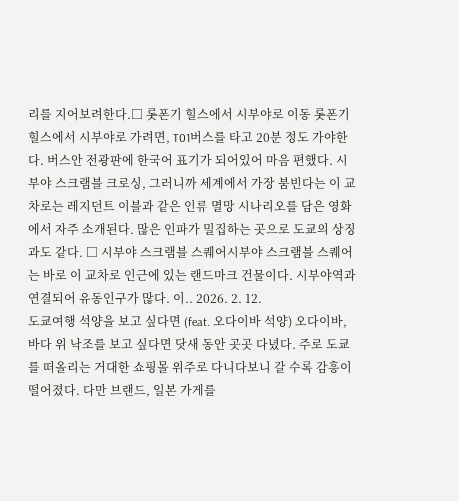리를 지어보려한다.□ 롯폰기 힐스에서 시부야로 이동 롯폰기힐스에서 시부야로 가려면, T01버스를 타고 20분 정도 가야한다. 버스안 전광판에 한국어 표기가 되어있어 마음 편했다. 시부야 스크램블 크로싱, 그러니까 세계에서 가장 붐빈다는 이 교차로는 레지던트 이블과 같은 인류 멸망 시나리오를 담은 영화에서 자주 소개된다. 많은 인파가 밀집하는 곳으로 도쿄의 상징과도 같다. □ 시부야 스크램블 스퀘어시부야 스크램블 스퀘어는 바로 이 교차로 인근에 있는 랜드마크 건물이다. 시부야역과 연결되어 유동인구가 많다. 이.. 2026. 2. 12.
도쿄여행 석양을 보고 싶다면 (feat. 오다이바 석양) 오다이바, 바다 위 낙조를 보고 싶다면 닷새 동안 곳곳 다녔다. 주로 도쿄를 떠올리는 거대한 쇼핑몰 위주로 다니다보니 갈 수록 감흥이 떨어졌다. 다만 브랜드, 일본 가게를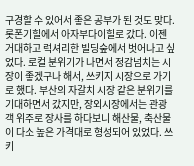구경할 수 있어서 좋은 공부가 된 것도 맞다. 롯폰기힐에서 아자부다이힐로 갔다. 이젠 거대하고 럭셔리한 빌딩숲에서 벗어나고 싶었다. 로컬 분위기가 나면서 정감넘치는 시장이 좋겠구나 해서, 쓰키지 시장으로 가기로 했다. 부산의 자갈치 시장 같은 분위기를 기대하면서 갔지만, 장외시장에서는 관광객 위주로 장사를 하다보니 해산물, 축산물이 다소 높은 가격대로 형성되어 있었다. 쓰키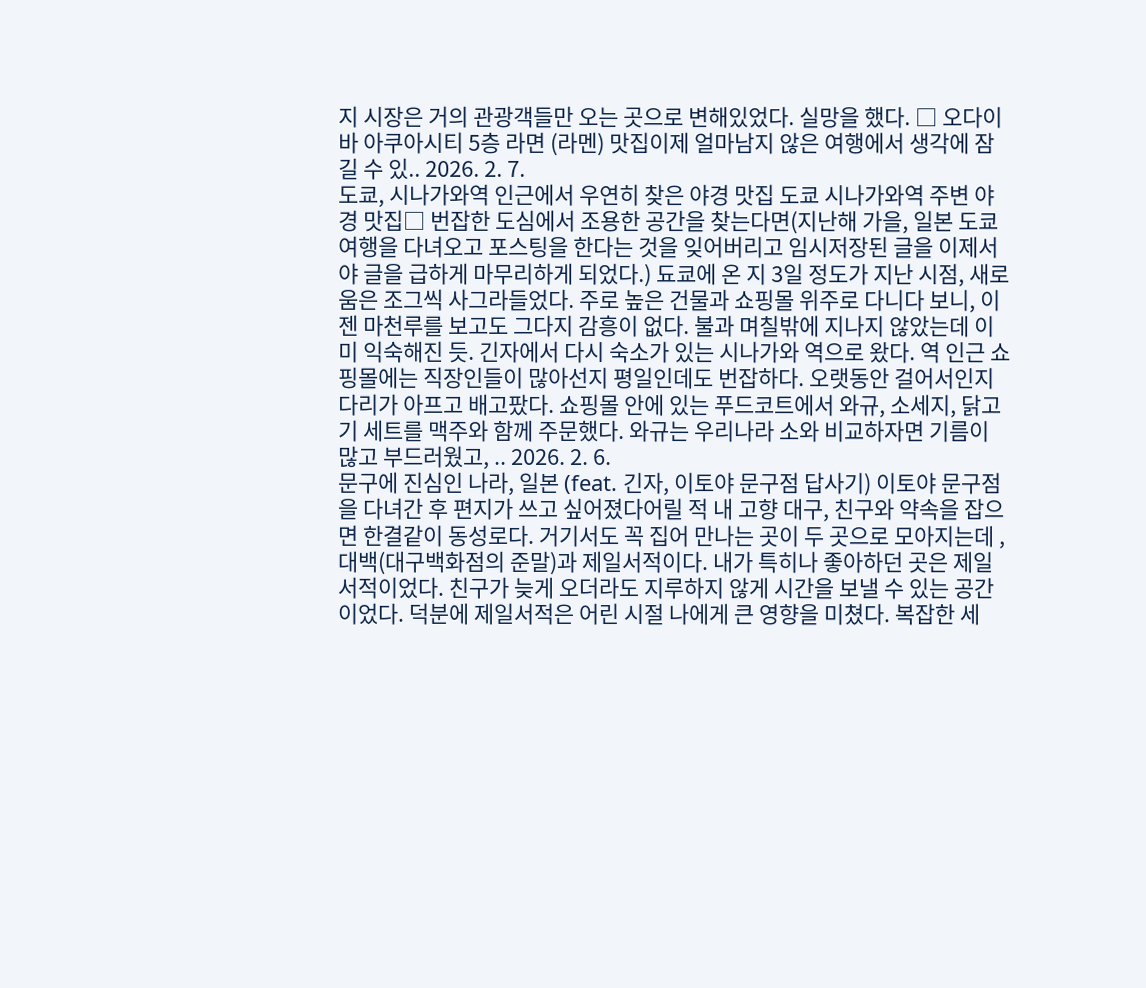지 시장은 거의 관광객들만 오는 곳으로 변해있었다. 실망을 했다. □ 오다이바 아쿠아시티 5층 라면 (라멘) 맛집이제 얼마남지 않은 여행에서 생각에 잠길 수 있.. 2026. 2. 7.
도쿄, 시나가와역 인근에서 우연히 찾은 야경 맛집 도쿄 시나가와역 주변 야경 맛집□ 번잡한 도심에서 조용한 공간을 찾는다면(지난해 가을, 일본 도쿄 여행을 다녀오고 포스팅을 한다는 것을 잊어버리고 임시저장된 글을 이제서야 글을 급하게 마무리하게 되었다.) 됴쿄에 온 지 3일 정도가 지난 시점, 새로움은 조그씩 사그라들었다. 주로 높은 건물과 쇼핑몰 위주로 다니다 보니, 이젠 마천루를 보고도 그다지 감흥이 없다. 불과 며칠밖에 지나지 않았는데 이미 익숙해진 듯. 긴자에서 다시 숙소가 있는 시나가와 역으로 왔다. 역 인근 쇼핑몰에는 직장인들이 많아선지 평일인데도 번잡하다. 오랫동안 걸어서인지 다리가 아프고 배고팠다. 쇼핑몰 안에 있는 푸드코트에서 와규, 소세지, 닭고기 세트를 맥주와 함께 주문했다. 와규는 우리나라 소와 비교하자면 기름이 많고 부드러웠고, .. 2026. 2. 6.
문구에 진심인 나라, 일본 (feat. 긴자, 이토야 문구점 답사기) 이토야 문구점을 다녀간 후 편지가 쓰고 싶어졌다어릴 적 내 고향 대구, 친구와 약속을 잡으면 한결같이 동성로다. 거기서도 꼭 집어 만나는 곳이 두 곳으로 모아지는데 , 대백(대구백화점의 준말)과 제일서적이다. 내가 특히나 좋아하던 곳은 제일서적이었다. 친구가 늦게 오더라도 지루하지 않게 시간을 보낼 수 있는 공간이었다. 덕분에 제일서적은 어린 시절 나에게 큰 영향을 미쳤다. 복잡한 세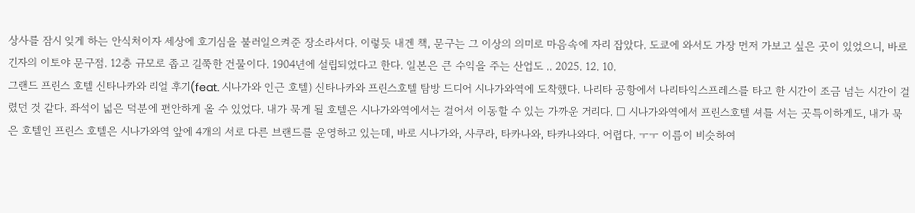상사를 잠시 잊게 하는 안식처이자 세상에 호기심을 불러일으켜준 장소라서다. 이렇듯 내겐 책, 문구는 그 이상의 의미로 마음속에 자리 잡았다. 도쿄에 와서도 가장 먼저 가보고 싶은 곳이 있었으니, 바로 긴자의 이토야 문구점. 12층 규모로 좁고 길쭉한 건물이다. 1904년에 설립되었다고 한다. 일본은 큰 수익을 주는 산업도 .. 2025. 12. 10.
그랜드 프린스 호텔 신타나카와 리얼 후기(feat. 시나가와 인근 호텔) 신타나카와 프린스호텔 탐방 드디어 시나가와역에 도착했다. 나리타 공항에서 나리타익스프레스를 타고 한 시간이 조금 넘는 시간이 걸렸던 것 같다. 좌석이 넓은 덕분에 편안하게 올 수 있었다. 내가 묵게 될 호텔은 시나가와역에서는 걸어서 이동할 수 있는 가까운 거리다. □ 시나가와역에서 프린스호텔 셔틀 서는 곳특이하게도, 내가 묵은 호텔인 프린스 호텔은 시나가와역 앞에 4개의 서로 다른 브랜드를 운영하고 있는데, 바로 시나가와, 사쿠라, 타카나와, 타카나와다. 어렵다. ㅜㅜ 이름이 비슷하여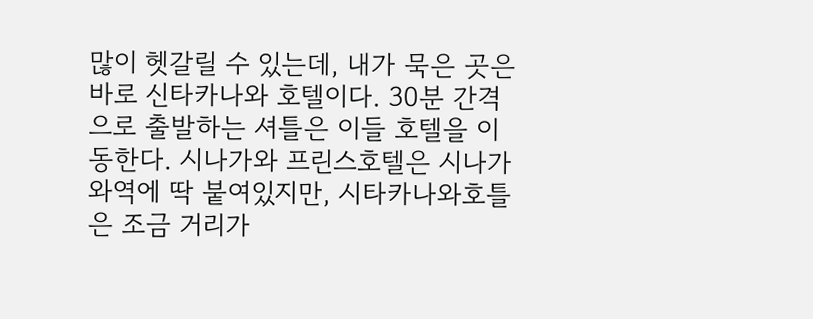많이 헷갈릴 수 있는데, 내가 묵은 곳은 바로 신타카나와 호텔이다. 30분 간격으로 출발하는 셔틀은 이들 호텔을 이동한다. 시나가와 프린스호텔은 시나가와역에 딱 붙여있지만, 시타카나와호틀은 조금 거리가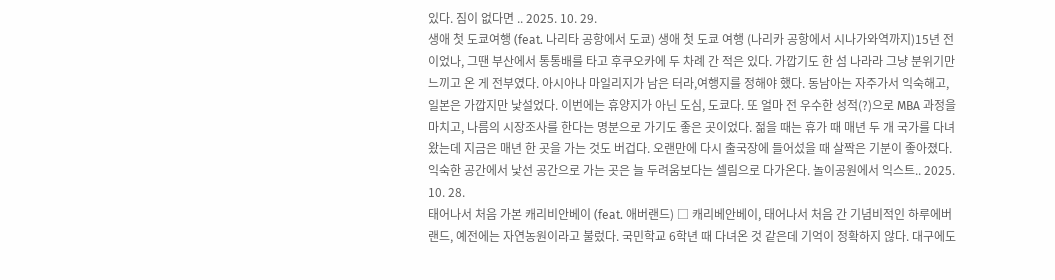있다. 짐이 없다면 .. 2025. 10. 29.
생애 첫 도쿄여행 (feat. 나리타 공항에서 도쿄) 생애 첫 도쿄 여행 (나리카 공항에서 시나가와역까지)15년 전이었나, 그땐 부산에서 통통배를 타고 후쿠오카에 두 차례 간 적은 있다. 가깝기도 한 섬 나라라 그냥 분위기만 느끼고 온 게 전부였다. 아시아나 마일리지가 남은 터라,여행지를 정해야 했다. 동남아는 자주가서 익숙해고, 일본은 가깝지만 낯설었다. 이번에는 휴양지가 아닌 도심, 도쿄다. 또 얼마 전 우수한 성적(?)으로 MBA 과정을 마치고, 나름의 시장조사를 한다는 명분으로 가기도 좋은 곳이었다. 젊을 때는 휴가 때 매년 두 개 국가를 다녀왔는데 지금은 매년 한 곳을 가는 것도 버겁다. 오랜만에 다시 출국장에 들어섰을 때 살짝은 기분이 좋아졌다. 익숙한 공간에서 낯선 공간으로 가는 곳은 늘 두려움보다는 셀림으로 다가온다. 놀이공원에서 익스트.. 2025. 10. 28.
태어나서 처음 가본 캐리비안베이 (feat. 애버랜드) □ 캐리베안베이, 태어나서 처음 간 기념비적인 하루에버랜드, 예전에는 자연농원이라고 불렀다. 국민학교 6학년 때 다녀온 것 같은데 기억이 정확하지 않다. 대구에도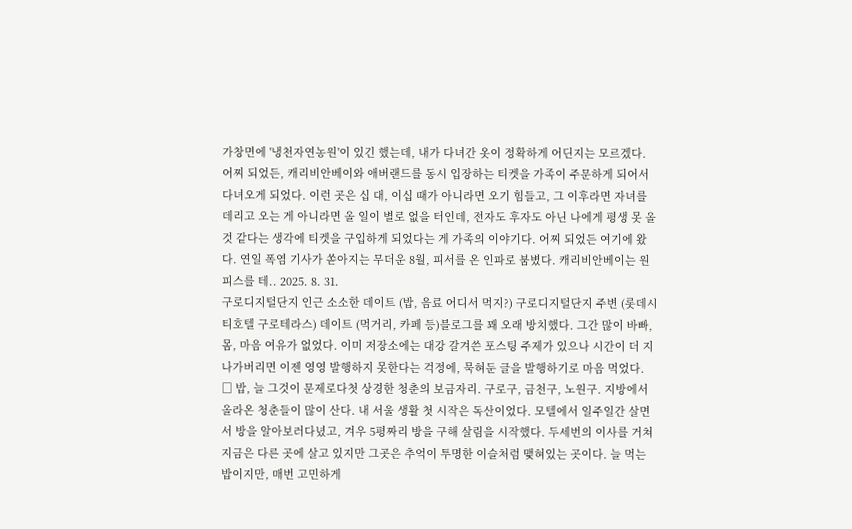가창면에 '냉천자연농원'이 있긴 했는데, 내가 다녀간 옷이 정확하게 어딘지는 모르겠다. 어찌 되었든, 캐리비안베이와 애버랜드를 동시 입장하는 티켓을 가족이 주문하게 되어서 다녀오게 되었다. 이런 곳은 십 대, 이십 때가 아니라면 오기 힘들고, 그 이후라면 자녀를 데리고 오는 게 아니라면 올 일이 별로 없을 터인데, 전자도 후자도 아닌 나에게 평생 못 올 것 같다는 생각에 티켓을 구입하게 되었다는 게 가족의 이야기다. 어찌 되었든 여기에 왔다. 연일 폭염 기사가 쏟아지는 무더운 8월, 피서를 온 인파로 붐볐다. 캐리비안베이는 원피스를 테.. 2025. 8. 31.
구로디지털단지 인근 소소한 데이트 (밥, 음료 어디서 먹지?) 구로디지털단지 주변 (롯데시티호텔 구로테라스) 데이트 (먹거리, 카페 등)블로그를 꽤 오래 방치했다. 그간 많이 바빠, 몸, 마음 여유가 없었다. 이미 저장소에는 대강 갈겨쓴 포스팅 주제가 있으나 시간이 더 지나가버리면 이젠 영영 발행하지 못한다는 걱정에, 묵혀둔 글을 발행하기로 마음 먹었다. □ 밥, 늘 그것이 문제로다첫 상경한 청춘의 보금자리. 구로구, 금천구, 노원구. 지방에서 올라온 청춘들이 많이 산다. 내 서울 생활 첫 시작은 독산이었다. 모텔에서 일주일간 살면서 방을 알아보러다녔고, 겨우 5평짜리 방을 구해 살림을 시작했다. 두세번의 이사를 거쳐 지금은 다른 곳에 살고 있지만 그곳은 추억이 투명한 이슬처럼 맺혀있는 곳이다. 늘 먹는 밥이지만, 매번 고민하게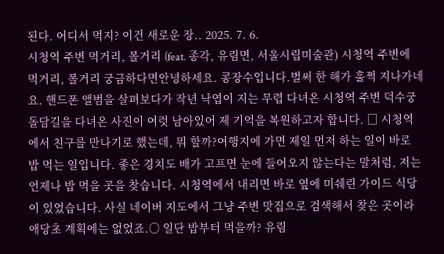된다. 어디서 먹지? 이건 새로운 장.. 2025. 7. 6.
시청역 주변 먹거리, 볼거리 (feat. 종각, 유림면, 서울시립미술관) 시청역 주변에 먹거리, 볼거리 궁금하다면안녕하세요. 콩장수입니다.벌써 한 해가 훌쩍 지나가네요. 핸드폰 앨범을 살펴보다가 작년 낙엽이 지는 무렵 다녀온 시청역 주변 덕수궁 돌담길을 다녀온 사진이 여럿 남아있어 제 기억을 복원하고자 합니다. □ 시청역에서 친구를 만나기로 했는데, 뭐 할까?여행지에 가면 제일 먼저 하는 일이 바로 밥 먹는 일입니다. 좋은 경치도 배가 고프면 눈에 들어오지 않는다는 말처럼, 저는 언제나 밥 먹을 곳을 찾습니다. 시청역에서 내리면 바로 옆에 미쉐린 가이드 식당이 있었습니다. 사실 네이버 지도에서 그냥 주변 맛집으로 검색해서 찾은 곳이라 애당초 계획에는 없었죠.○ 일단 밥부터 먹을까? 유림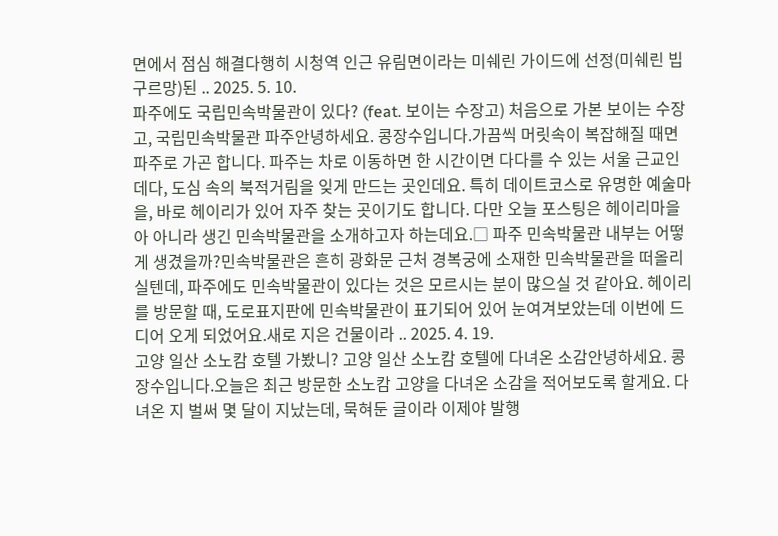면에서 점심 해결다행히 시청역 인근 유림면이라는 미쉐린 가이드에 선정(미쉐린 빕구르망)된 .. 2025. 5. 10.
파주에도 국립민속박물관이 있다? (feat. 보이는 수장고) 처음으로 가본 보이는 수장고, 국립민속박물관 파주안녕하세요. 콩장수입니다.가끔씩 머릿속이 복잡해질 때면 파주로 가곤 합니다. 파주는 차로 이동하면 한 시간이면 다다를 수 있는 서울 근교인 데다, 도심 속의 북적거림을 잊게 만드는 곳인데요. 특히 데이트코스로 유명한 예술마을, 바로 헤이리가 있어 자주 찾는 곳이기도 합니다. 다만 오늘 포스팅은 헤이리마을아 아니라 생긴 민속박물관을 소개하고자 하는데요.□ 파주 민속박물관 내부는 어떻게 생겼을까?민속박물관은 흔히 광화문 근처 경복궁에 소재한 민속박물관을 떠올리실텐데, 파주에도 민속박물관이 있다는 것은 모르시는 분이 많으실 것 같아요. 헤이리를 방문할 때, 도로표지판에 민속박물관이 표기되어 있어 눈여겨보았는데 이번에 드디어 오게 되었어요.새로 지은 건물이라 .. 2025. 4. 19.
고양 일산 소노캄 호텔 가봤니? 고양 일산 소노캄 호텔에 다녀온 소감안녕하세요. 콩장수입니다.오늘은 최근 방문한 소노캄 고양을 다녀온 소감을 적어보도록 할게요. 다녀온 지 벌써 몇 달이 지났는데, 묵혀둔 글이라 이제야 발행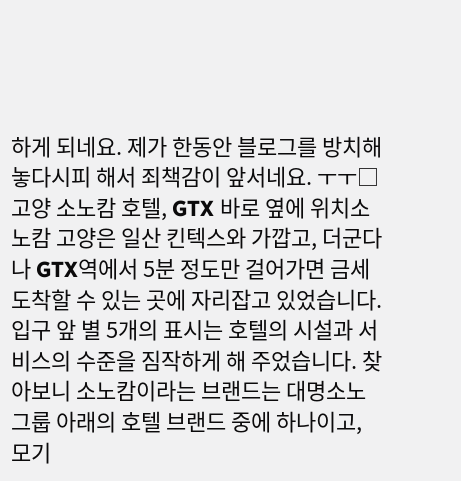하게 되네요. 제가 한동안 블로그를 방치해 놓다시피 해서 죄책감이 앞서네요. ㅜㅜ□ 고양 소노캄 호텔, GTX 바로 옆에 위치소노캄 고양은 일산 킨텍스와 가깝고, 더군다나 GTX역에서 5분 정도만 걸어가면 금세 도착할 수 있는 곳에 자리잡고 있었습니다. 입구 앞 별 5개의 표시는 호텔의 시설과 서비스의 수준을 짐작하게 해 주었습니다. 찾아보니 소노캄이라는 브랜드는 대명소노그룹 아래의 호텔 브랜드 중에 하나이고, 모기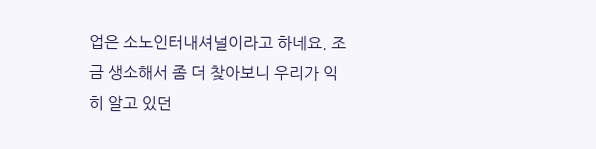업은 소노인터내셔널이라고 하네요. 조금 생소해서 좀 더 찾아보니 우리가 익히 알고 있던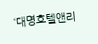‘대명호텔앤리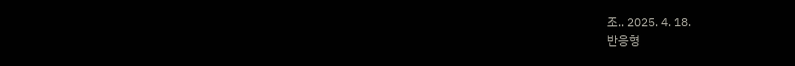조.. 2025. 4. 18.
반응형